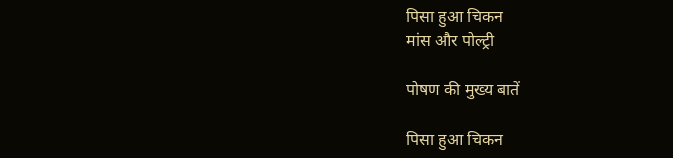पिसा हुआ चिकन
मांस और पोल्ट्री

पोषण की मुख्य बातें

पिसा हुआ चिकन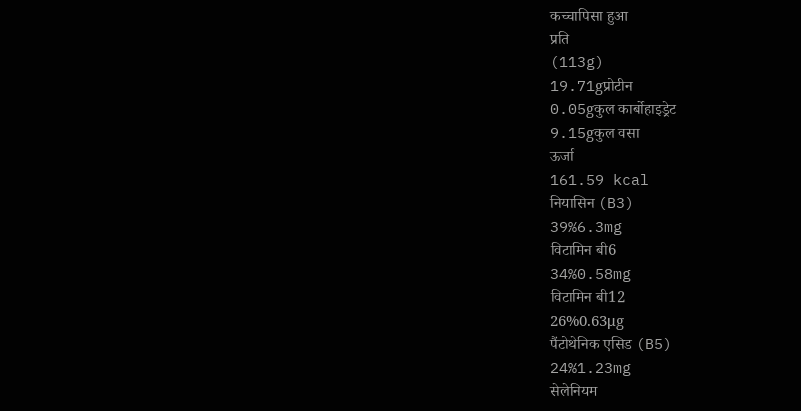कच्चापिसा हुआ
प्रति
(113g)
19.71gप्रोटीन
0.05gकुल कार्बोहाइड्रेट
9.15gकुल वसा
ऊर्जा
161.59 kcal
नियासिन (B3)
39%6.3mg
विटामिन बी6
34%0.58mg
विटामिन बी12
26%0.63μg
पैंटोथेनिक एसिड (B5)
24%1.23mg
सेलेनियम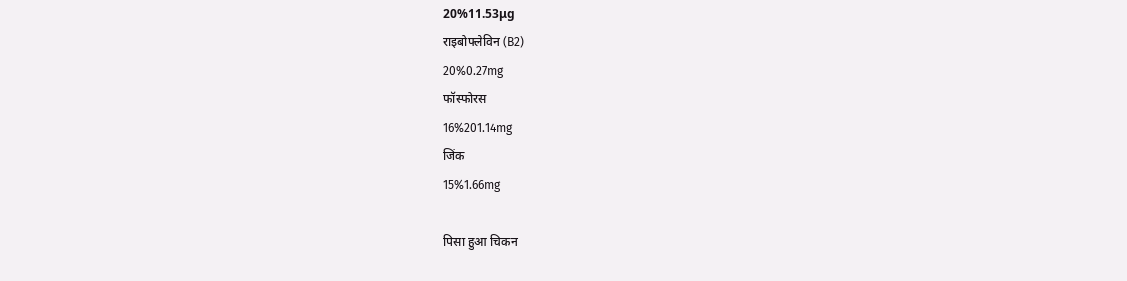20%11.53μg
राइबोफ्लेविन (B2)
20%0.27mg
फॉस्फोरस
16%201.14mg
जिंक
15%1.66mg

पिसा हुआ चिकन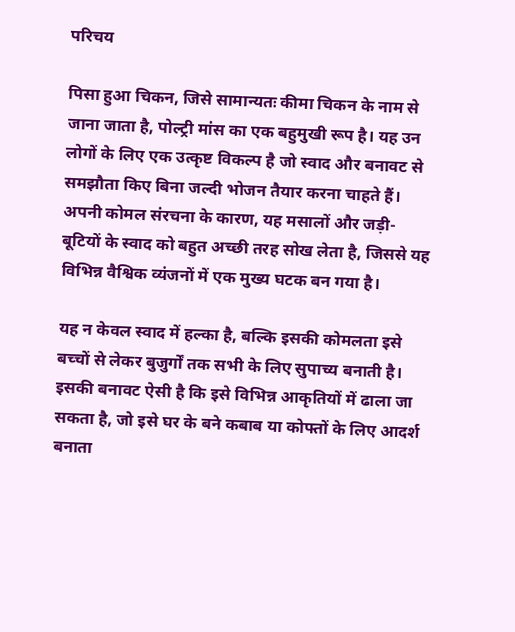परिचय

पिसा हुआ चिकन, जिसे सामान्यतः कीमा चिकन के नाम से जाना जाता है, पोल्ट्री मांस का एक बहुमुखी रूप है। यह उन लोगों के लिए एक उत्कृष्ट विकल्प है जो स्वाद और बनावट से समझौता किए बिना जल्दी भोजन तैयार करना चाहते हैं। अपनी कोमल संरचना के कारण, यह मसालों और जड़ी-बूटियों के स्वाद को बहुत अच्छी तरह सोख लेता है, जिससे यह विभिन्न वैश्विक व्यंजनों में एक मुख्य घटक बन गया है।

यह न केवल स्वाद में हल्का है, बल्कि इसकी कोमलता इसे बच्चों से लेकर बुजुर्गों तक सभी के लिए सुपाच्य बनाती है। इसकी बनावट ऐसी है कि इसे विभिन्न आकृतियों में ढाला जा सकता है, जो इसे घर के बने कबाब या कोफ्तों के लिए आदर्श बनाता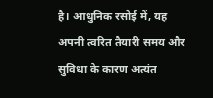है। आधुनिक रसोई में, यह अपनी त्वरित तैयारी समय और सुविधा के कारण अत्यंत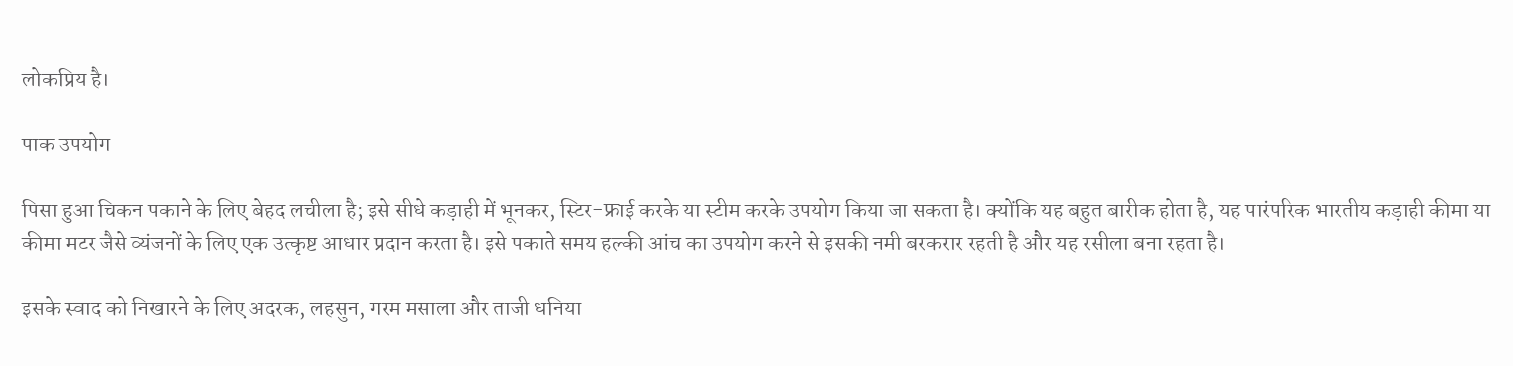लोकप्रिय है।

पाक उपयोग

पिसा हुआ चिकन पकाने के लिए बेहद लचीला है; इसे सीधे कड़ाही में भूनकर, स्टिर-फ्राई करके या स्टीम करके उपयोग किया जा सकता है। क्योंकि यह बहुत बारीक होता है, यह पारंपरिक भारतीय कड़ाही कीमा या कीमा मटर जैसे व्यंजनों के लिए एक उत्कृष्ट आधार प्रदान करता है। इसे पकाते समय हल्की आंच का उपयोग करने से इसकी नमी बरकरार रहती है और यह रसीला बना रहता है।

इसके स्वाद को निखारने के लिए अदरक, लहसुन, गरम मसाला और ताजी धनिया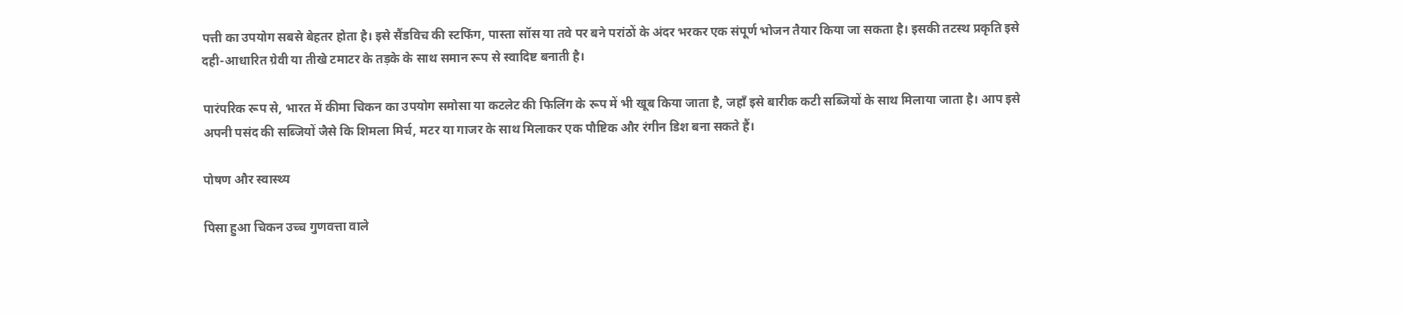पत्ती का उपयोग सबसे बेहतर होता है। इसे सैंडविच की स्टफिंग, पास्ता सॉस या तवे पर बने परांठों के अंदर भरकर एक संपूर्ण भोजन तैयार किया जा सकता है। इसकी तटस्थ प्रकृति इसे दही-आधारित ग्रेवी या तीखे टमाटर के तड़के के साथ समान रूप से स्वादिष्ट बनाती है।

पारंपरिक रूप से, भारत में कीमा चिकन का उपयोग समोसा या कटलेट की फिलिंग के रूप में भी खूब किया जाता है, जहाँ इसे बारीक कटी सब्जियों के साथ मिलाया जाता है। आप इसे अपनी पसंद की सब्जियों जैसे कि शिमला मिर्च, मटर या गाजर के साथ मिलाकर एक पौष्टिक और रंगीन डिश बना सकते हैं।

पोषण और स्वास्थ्य

पिसा हुआ चिकन उच्च गुणवत्ता वाले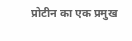प्रोटीन का एक प्रमुख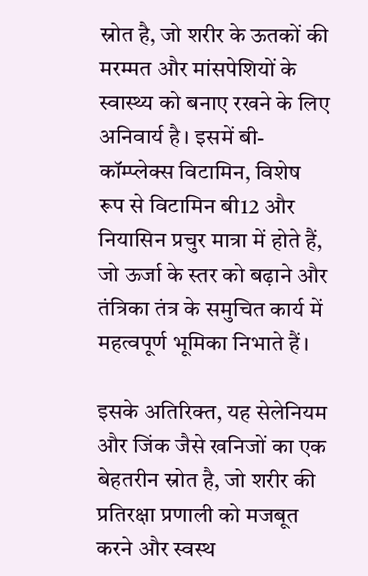स्रोत है, जो शरीर के ऊतकों की मरम्मत और मांसपेशियों के स्वास्थ्य को बनाए रखने के लिए अनिवार्य है। इसमें बी-कॉम्प्लेक्स विटामिन, विशेष रूप से विटामिन बी12 और नियासिन प्रचुर मात्रा में होते हैं, जो ऊर्जा के स्तर को बढ़ाने और तंत्रिका तंत्र के समुचित कार्य में महत्वपूर्ण भूमिका निभाते हैं।

इसके अतिरिक्त, यह सेलेनियम और जिंक जैसे खनिजों का एक बेहतरीन स्रोत है, जो शरीर की प्रतिरक्षा प्रणाली को मजबूत करने और स्वस्थ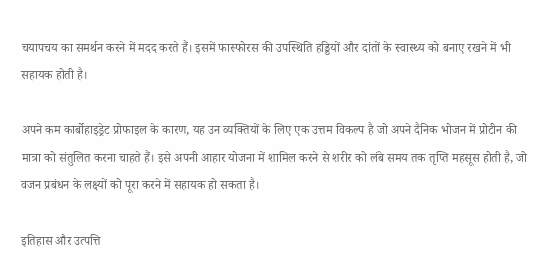चयापचय का समर्थन करने में मदद करते हैं। इसमें फास्फोरस की उपस्थिति हड्डियों और दांतों के स्वास्थ्य को बनाए रखने में भी सहायक होती है।

अपने कम कार्बोहाइड्रेट प्रोफाइल के कारण, यह उन व्यक्तियों के लिए एक उत्तम विकल्प है जो अपने दैनिक भोजन में प्रोटीन की मात्रा को संतुलित करना चाहते हैं। इसे अपनी आहार योजना में शामिल करने से शरीर को लंबे समय तक तृप्ति महसूस होती है, जो वजन प्रबंधन के लक्ष्यों को पूरा करने में सहायक हो सकता है।

इतिहास और उत्पत्ति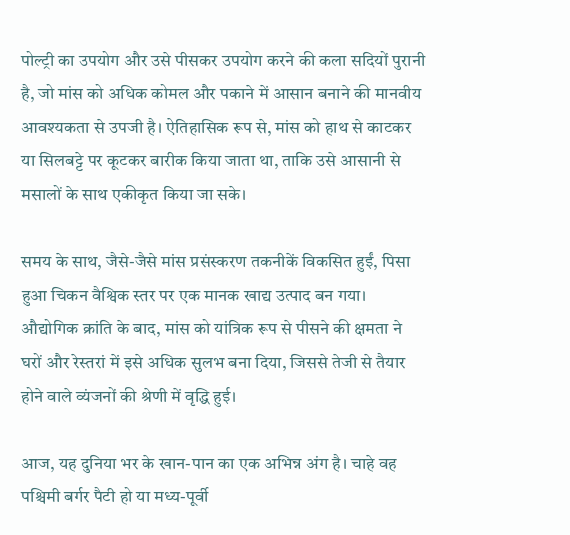पोल्ट्री का उपयोग और उसे पीसकर उपयोग करने की कला सदियों पुरानी है, जो मांस को अधिक कोमल और पकाने में आसान बनाने की मानवीय आवश्यकता से उपजी है। ऐतिहासिक रूप से, मांस को हाथ से काटकर या सिलबट्टे पर कूटकर बारीक किया जाता था, ताकि उसे आसानी से मसालों के साथ एकीकृत किया जा सके।

समय के साथ, जैसे-जैसे मांस प्रसंस्करण तकनीकें विकसित हुईं, पिसा हुआ चिकन वैश्विक स्तर पर एक मानक खाद्य उत्पाद बन गया। औद्योगिक क्रांति के बाद, मांस को यांत्रिक रूप से पीसने की क्षमता ने घरों और रेस्तरां में इसे अधिक सुलभ बना दिया, जिससे तेजी से तैयार होने वाले व्यंजनों की श्रेणी में वृद्धि हुई।

आज, यह दुनिया भर के खान-पान का एक अभिन्न अंग है। चाहे वह पश्चिमी बर्गर पैटी हो या मध्य-पूर्वी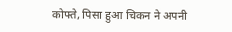कोफ्ते, पिसा हुआ चिकन ने अपनी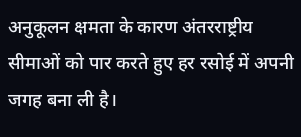अनुकूलन क्षमता के कारण अंतरराष्ट्रीय सीमाओं को पार करते हुए हर रसोई में अपनी जगह बना ली है।